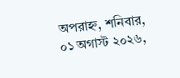অপরাহ্ন, শনিবার, ০১ অগাস্ট ২০২৬,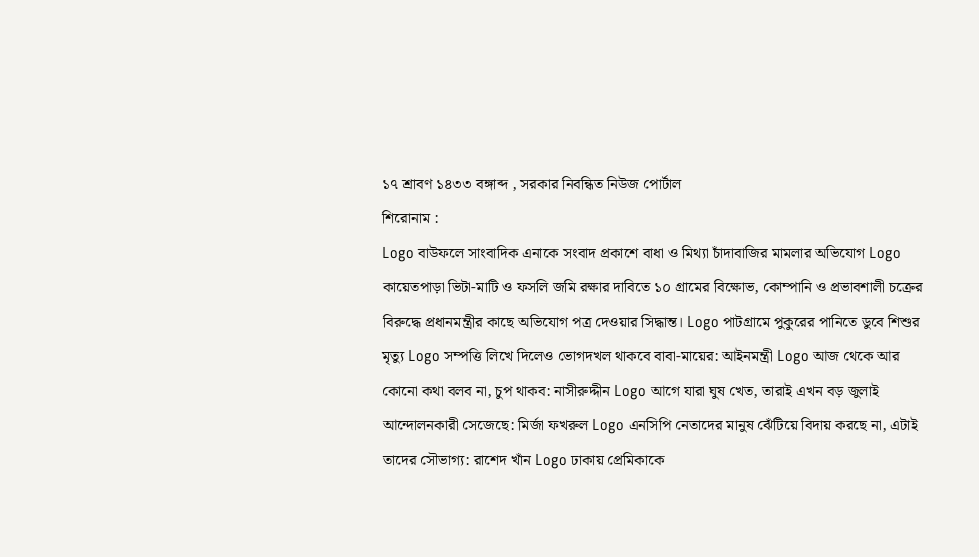১৭ শ্রাবণ ১৪৩৩ বঙ্গাব্দ , সরকার নিবন্ধিত নিউজ পোর্টাল
শিরোনাম :
Logo বাউফলে সাংবাদিক এনাকে সংবাদ প্রকাশে বাধা ও মিথ্যা চাঁদাবাজির মামলার অভিযোগ Logo কায়েতপাড়া ভিটা-মাটি ও ফসলি জমি রক্ষার দাবিতে ১০ গ্রামের বিক্ষোভ, কোম্পানি ও প্রভাবশালী চক্রের বিরুদ্ধে প্রধানমন্ত্রীর কাছে অভিযোগ পত্র দেওয়ার সিদ্ধান্ত। Logo পাটগ্রামে পুকুরের পানিতে ডুবে শিশুর মৃত্যু Logo সম্পত্তি লিখে দিলেও ভোগদখল থাকবে বাবা-মায়ের: আইনমন্ত্রী Logo আজ থেকে আর কোনো কথা বলব না, চুপ থাকব: নাসীরুদ্দীন Logo আগে যারা ঘুষ খেত, তারাই এখন বড় জুলাই আন্দোলনকারী সেজেছে: মির্জা ফখরুল Logo এনসিপি নেতাদের মানুষ ঝেঁটিয়ে বিদায় করছে না, এটাই তাদের সৌভাগ্য: রাশেদ খাঁন Logo ঢাকায় প্রেমিকাকে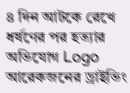৪ দিন আটকে রেখে ধর্ষণের পর হত্যার অভিযোগ Logo আরেকজনের ড্রাইভিং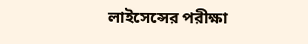লাইসেন্সের পরীক্ষা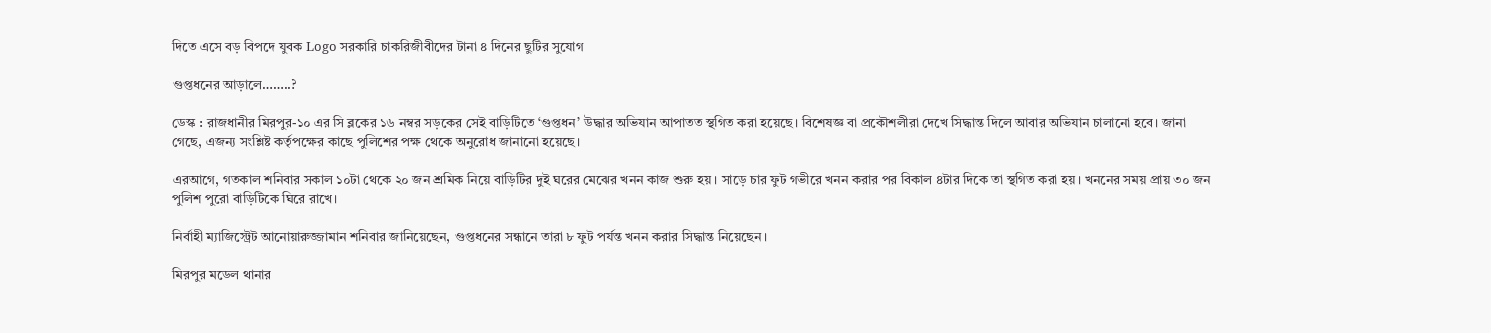দিতে এসে বড় বিপদে যুবক Logo সরকারি চাকরিজীবীদের টানা ৪ দিনের ছুটির সুযোগ

গুপ্তধনের আড়ালে……..?

ডেস্ক : রাজধানীর মিরপুর-১০ এর সি ব্লকের ১৬ নম্বর সড়কের সেই বাড়িটিতে ‘গুপ্তধন’ উদ্ধার অভিযান আপাতত স্থগিত করা হয়েছে। বিশেষজ্ঞ বা প্রকৌশলীরা দেখে সিদ্ধান্ত দিলে আবার অভিযান চালানো হবে। জানা গেছে, এজন্য সংশ্লিষ্ট কর্তৃপক্ষের কাছে পুলিশের পক্ষ থেকে অনুরোধ জানানো হয়েছে।

এরআগে, গতকাল শনিবার সকাল ১০টা থেকে ২০ জন শ্রমিক নিয়ে বাড়িটির দুই ঘরের মেঝের খনন কাজ শুরু হয়। সাড়ে চার ফুট গভীরে খনন করার পর বিকাল ৪টার দিকে তা স্থগিত করা হয়। খননের সময় প্রায় ৩০ জন পুলিশ পুরো বাড়িটিকে ঘিরে রাখে।

নির্বাহী ম্যাজিস্ট্রেট আনোয়ারুজ্জামান শনিবার জানিয়েছেন, গুপ্তধনের সন্ধানে তারা ৮ ফুট পর্যন্ত খনন করার সিদ্ধান্ত নিয়েছেন।

মিরপুর মডেল থানার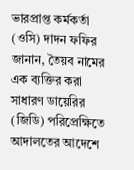ভারপ্রাপ্ত কর্মকর্তা (ওসি) দাদন ফফির জানান, তৈয়ব নামের এক ব্যক্তির করা সাধারণ ডায়েরির (জিডি) পরিপ্রেক্ষিতে আদালতের আদেশে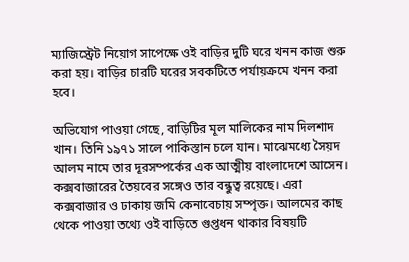ম্যাজিস্ট্রেট নিয়োগ সাপেক্ষে ওই বাড়ির দুটি ঘরে খনন কাজ শুরু করা হয়। বাড়ির চারটি ঘরের সবকটিতে পর্যায়ক্রমে খনন করা হবে।

অভিযোগ পাওয়া গেছে, বাড়িটির মূল মালিকের নাম দিলশাদ খান। তিনি ১৯৭১ সালে পাকিস্তান চলে যান। মাঝেমধ্যে সৈয়দ আলম নামে তার দূরসম্পর্কের এক আত্মীয় বাংলাদেশে আসেন। কক্সবাজারের তৈয়বের সঙ্গেও তার বন্ধুত্ব রয়েছে। এরা কক্সবাজার ও ঢাকায় জমি কেনাবেচায় সম্পৃক্ত। আলমের কাছ থেকে পাওয়া তথ্যে ওই বাড়িতে গুপ্তধন থাকার বিষয়টি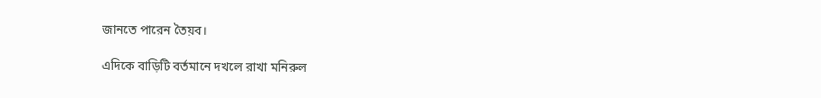জানতে পারেন তৈয়ব।

এদিকে বাড়িটি বর্তমানে দখলে রাখা মনিরুল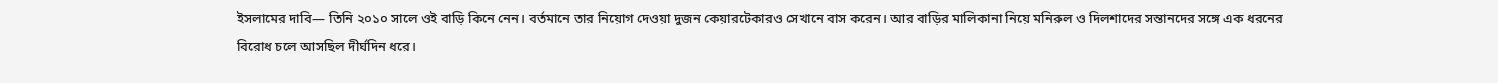ইসলামের দাবি— তিনি ২০১০ সালে ওই বাড়ি কিনে নেন। বর্তমানে তার নিয়োগ দেওয়া দুজন কেয়ারটেকারও সেখানে বাস করেন। আর বাড়ির মালিকানা নিয়ে মনিরুল ও দিলশাদের সন্তানদের সঙ্গে এক ধরনের বিরোধ চলে আসছিল দীর্ঘদিন ধরে।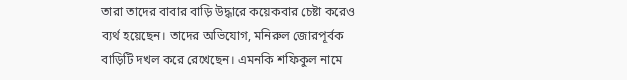তারা তাদের বাবার বাড়ি উদ্ধারে কয়েকবার চেষ্টা করেও ব্যর্থ হয়েছেন। তাদের অভিযোগ, মনিরুল জোরপূর্বক বাড়িটি দখল করে রেখেছেন। এমনকি শফিকুল নামে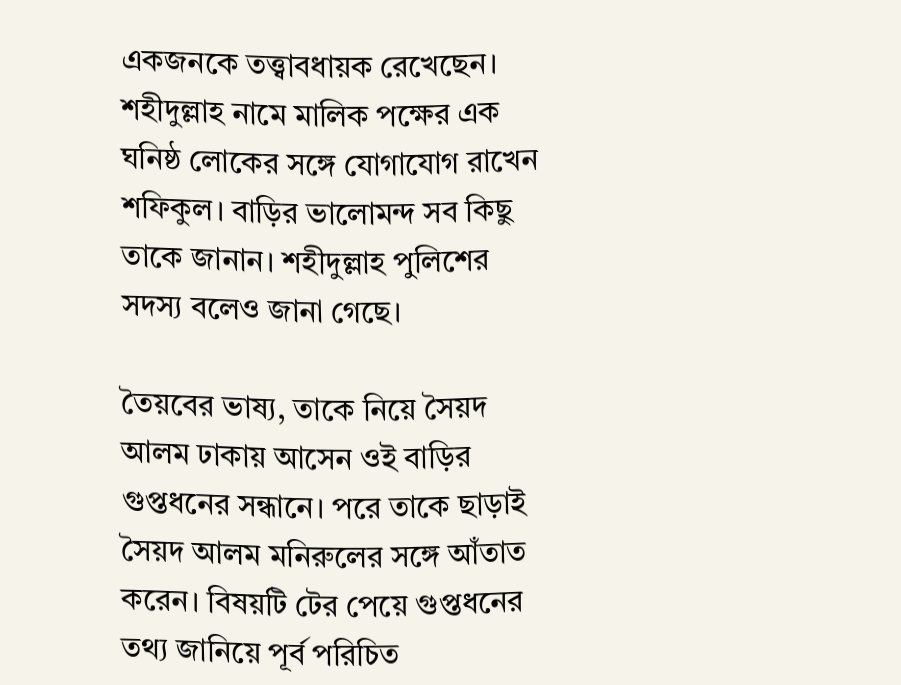একজনকে তত্ত্বাবধায়ক রেখেছেন। শহীদুল্লাহ নামে মালিক পক্ষের এক ঘনিষ্ঠ লোকের সঙ্গে যোগাযোগ রাখেন শফিকুল। বাড়ির ভালোমন্দ সব কিছু তাকে জানান। শহীদুল্লাহ পুলিশের সদস্য বলেও জানা গেছে।

তৈয়বের ভাষ্য, তাকে নিয়ে সৈয়দ আলম ঢাকায় আসেন ওই বাড়ির গুপ্তধনের সন্ধানে। পরে তাকে ছাড়াই সৈয়দ আলম মনিরুলের সঙ্গে আঁতাত করেন। বিষয়টি টের পেয়ে গুপ্তধনের তথ্য জানিয়ে পূর্ব পরিচিত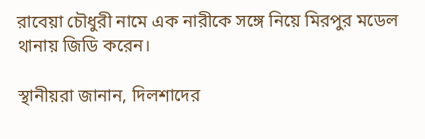রাবেয়া চৌধুরী নামে এক নারীকে সঙ্গে নিয়ে মিরপুর মডেল থানায় জিডি করেন।

স্থানীয়রা জানান, দিলশাদের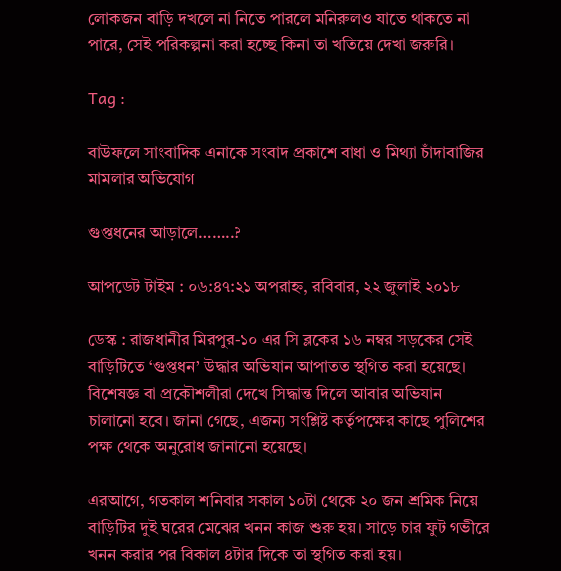লোকজন বাড়ি দখলে না নিতে পারলে মনিরুলও যাতে থাকতে না পারে, সেই পরিকল্পনা করা হচ্ছে কিনা তা খতিয়ে দেখা জরুরি।

Tag :

বাউফলে সাংবাদিক এনাকে সংবাদ প্রকাশে বাধা ও মিথ্যা চাঁদাবাজির মামলার অভিযোগ

গুপ্তধনের আড়ালে……..?

আপডেট টাইম : ০৬:৪৭:২১ অপরাহ্ন, রবিবার, ২২ জুলাই ২০১৮

ডেস্ক : রাজধানীর মিরপুর-১০ এর সি ব্লকের ১৬ নম্বর সড়কের সেই বাড়িটিতে ‘গুপ্তধন’ উদ্ধার অভিযান আপাতত স্থগিত করা হয়েছে। বিশেষজ্ঞ বা প্রকৌশলীরা দেখে সিদ্ধান্ত দিলে আবার অভিযান চালানো হবে। জানা গেছে, এজন্য সংশ্লিষ্ট কর্তৃপক্ষের কাছে পুলিশের পক্ষ থেকে অনুরোধ জানানো হয়েছে।

এরআগে, গতকাল শনিবার সকাল ১০টা থেকে ২০ জন শ্রমিক নিয়ে বাড়িটির দুই ঘরের মেঝের খনন কাজ শুরু হয়। সাড়ে চার ফুট গভীরে খনন করার পর বিকাল ৪টার দিকে তা স্থগিত করা হয়।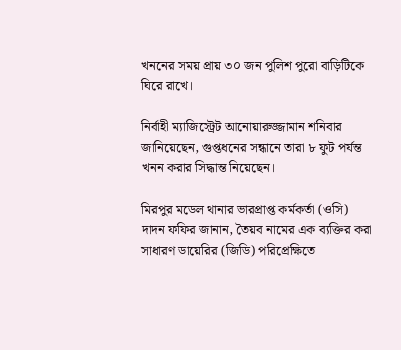খননের সময় প্রায় ৩০ জন পুলিশ পুরো বাড়িটিকে ঘিরে রাখে।

নির্বাহী ম্যাজিস্ট্রেট আনোয়ারুজ্জামান শনিবার জানিয়েছেন, গুপ্তধনের সন্ধানে তারা ৮ ফুট পর্যন্ত খনন করার সিদ্ধান্ত নিয়েছেন।

মিরপুর মডেল থানার ভারপ্রাপ্ত কর্মকর্তা (ওসি) দাদন ফফির জানান, তৈয়ব নামের এক ব্যক্তির করা সাধারণ ডায়েরির (জিডি) পরিপ্রেক্ষিতে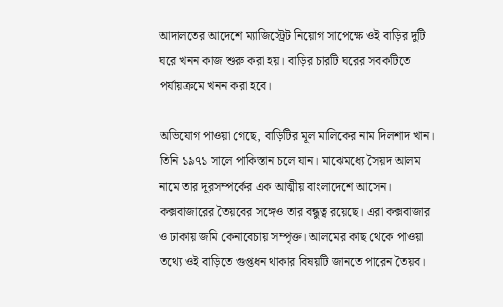আদালতের আদেশে ম্যাজিস্ট্রেট নিয়োগ সাপেক্ষে ওই বাড়ির দুটি ঘরে খনন কাজ শুরু করা হয়। বাড়ির চারটি ঘরের সবকটিতে পর্যায়ক্রমে খনন করা হবে।

অভিযোগ পাওয়া গেছে, বাড়িটির মূল মালিকের নাম দিলশাদ খান। তিনি ১৯৭১ সালে পাকিস্তান চলে যান। মাঝেমধ্যে সৈয়দ আলম নামে তার দূরসম্পর্কের এক আত্মীয় বাংলাদেশে আসেন। কক্সবাজারের তৈয়বের সঙ্গেও তার বন্ধুত্ব রয়েছে। এরা কক্সবাজার ও ঢাকায় জমি কেনাবেচায় সম্পৃক্ত। আলমের কাছ থেকে পাওয়া তথ্যে ওই বাড়িতে গুপ্তধন থাকার বিষয়টি জানতে পারেন তৈয়ব।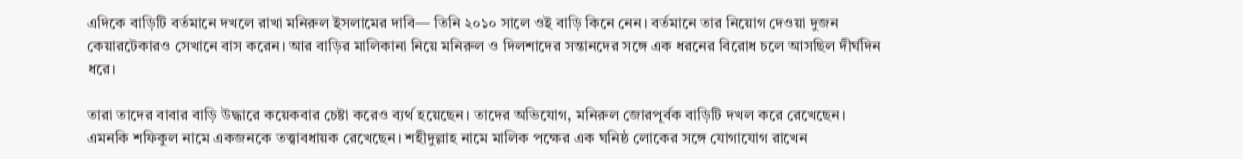এদিকে বাড়িটি বর্তমানে দখলে রাখা মনিরুল ইসলামের দাবি— তিনি ২০১০ সালে ওই বাড়ি কিনে নেন। বর্তমানে তার নিয়োগ দেওয়া দুজন কেয়ারটেকারও সেখানে বাস করেন। আর বাড়ির মালিকানা নিয়ে মনিরুল ও দিলশাদের সন্তানদের সঙ্গে এক ধরনের বিরোধ চলে আসছিল দীর্ঘদিন ধরে।

তারা তাদের বাবার বাড়ি উদ্ধারে কয়েকবার চেষ্টা করেও ব্যর্থ হয়েছেন। তাদের অভিযোগ, মনিরুল জোরপূর্বক বাড়িটি দখল করে রেখেছেন। এমনকি শফিকুল নামে একজনকে তত্ত্বাবধায়ক রেখেছেন। শহীদুল্লাহ নামে মালিক পক্ষের এক ঘনিষ্ঠ লোকের সঙ্গে যোগাযোগ রাখেন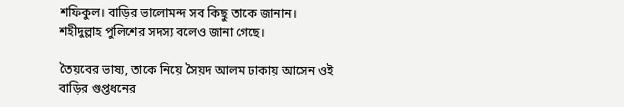শফিকুল। বাড়ির ভালোমন্দ সব কিছু তাকে জানান। শহীদুল্লাহ পুলিশের সদস্য বলেও জানা গেছে।

তৈয়বের ভাষ্য, তাকে নিয়ে সৈয়দ আলম ঢাকায় আসেন ওই বাড়ির গুপ্তধনের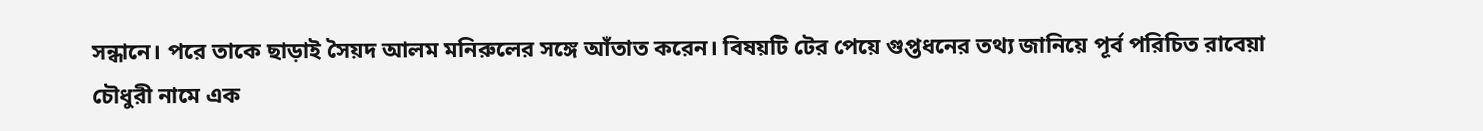সন্ধানে। পরে তাকে ছাড়াই সৈয়দ আলম মনিরুলের সঙ্গে আঁতাত করেন। বিষয়টি টের পেয়ে গুপ্তধনের তথ্য জানিয়ে পূর্ব পরিচিত রাবেয়া চৌধুরী নামে এক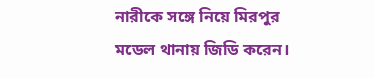নারীকে সঙ্গে নিয়ে মিরপুর মডেল থানায় জিডি করেন।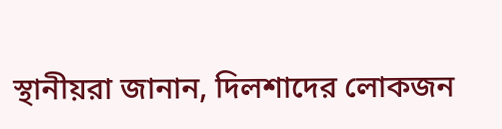স্থানীয়রা জানান, দিলশাদের লোকজন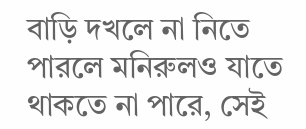বাড়ি দখলে না নিতে পারলে মনিরুলও যাতে থাকতে না পারে, সেই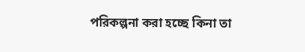পরিকল্পনা করা হচ্ছে কিনা তা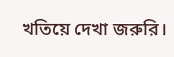খতিয়ে দেখা জরুরি।